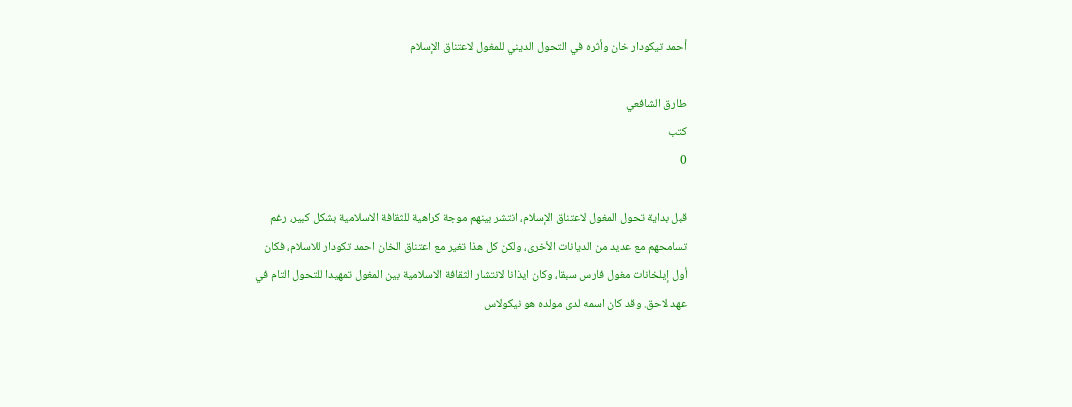أحمد تيكودار خان وأثره في التحول الديني للمغول لاعتناق الإسلام

طارق الشافعي
كتب
0

قبل بداية تحول المغول لاعتناق الإسلام، انتشر بينهم موجة كراهية للثقافة الاسلامية بشكل كبير، رغم تسامحهم مع عديد من الديانات الأخرى، ولكن كل هذا تغير مع اعتناق الخان احمد تكودار للاسلام، فكان أول إيلخانات مغول فارس سبقا، وكان ايذانا لانتشار الثقافة الاسلامية بين المغول تمهيدا للتحول التام في عهد لاحق. وقد كان اسمه لدى مولده هو نيكولاس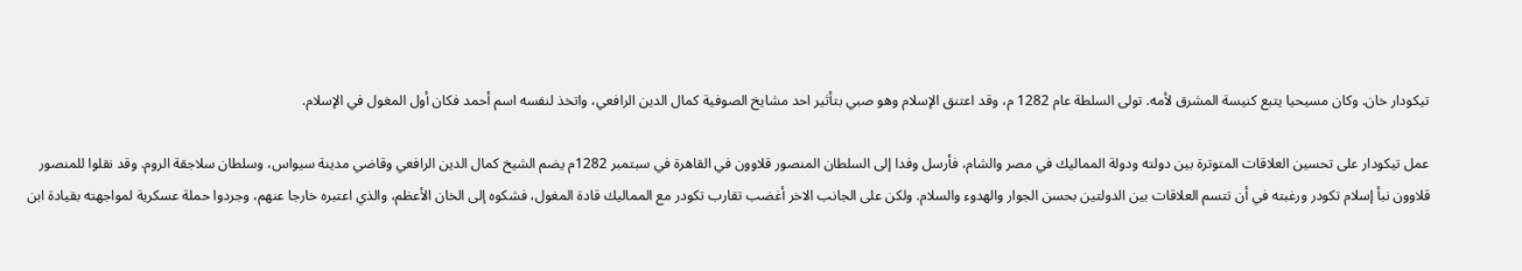تيكودار خان. وكان مسيحيا يتبع كنيسة المشرق لأمه. تولى السلطة عام 1282 م، وقد اعتنق الإسلام وهو صبي بتأثير احد مشايخ الصوفية كمال الدين الرافعي، واتخذ لنفسه اسم أحمد فكان أول المغول في الإسلام.

عمل تيكودار على تحسين العلاقات المتوترة بين دولته ودولة المماليك في مصر والشام، فأرسل وفدا إلى السلطان المنصور قلاوون في القاهرة في سبتمبر 1282م يضم الشيخ كمال الدين الرافعي وقاضي مدينة سيواس، وسلطان سلاجقة الروم. وقد نقلوا للمنصور قلاوون نبأ إسلام تكودر ورغبته في أن تتسم العلاقات بين الدولتين بحسن الجوار والهدوء والسلام. ولكن على الجانب الاخر أغضب تقارب تكودر مع المماليك قادة المغول، فشكوه إلى الخان الأعظم، والذي اعتبره خارجا عنهم، وجردوا حملة عسكرية لمواجهته بقيادة ابن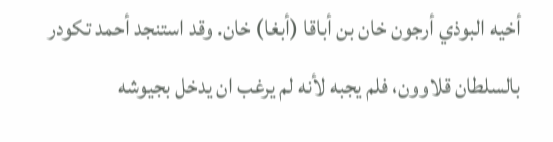أخيه البوذي أرجون خان بن أباقا (أبغا) خان. وقد استنجد أحمد تكودر بالسلطان قلاوون، فلم يجبه لأنه لم يرغب ان يدخل بجيوشه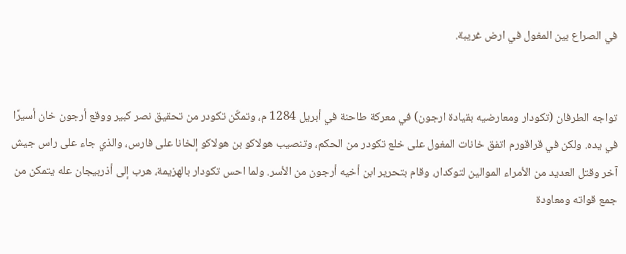في الصراع بين المغول في ارض غريبة.


تواجه الطرفان (تكودار ومعارضيه بقيادة ارجون) في معركة طاحنة في أبريل 1284 م، وتمكّن تكودر من تحقيق نصر كبير ووقع أرجون خان أسيرًا في يده. ولكن في قراقورم اتفق خانات المغول على خلع تكودر من الحكم، وتنصيب هولاكو بن هولاكو إلخانا على فارس، والذي جاء على راس جيش آخر وقتل العديد من الأمراء الموالين لتوكدار، وقام بتحرير ابن أخيه أرجون من الأسر. ولما احس تكودار بالهزيمة، هرب إلى أذربيجان عله يتمكن من جمع قواته ومعاودة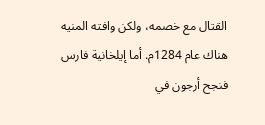القتال مع خصمه، ولكن وافته المنيه هناك عام 1284م. أما إيلخانية فارس فنجح أرجون في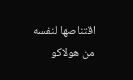اقتناصها لنفسه من هولاكو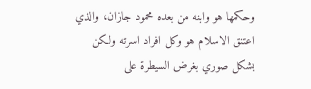وحكمها هو وابنه من بعده محمود جازان، والذي اعتنق الاسلام هو وكل افراد اسرته ولكن بشكل صوري بغرض السيطرة على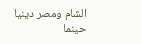الشام ومصر دينيا حينما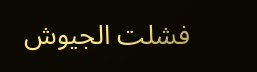فشلت الجيوش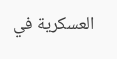العسكرية في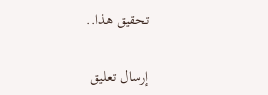تحقيق هذا..

إرسال تعليق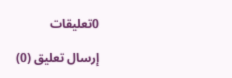0تعليقات

إرسال تعليق (0)